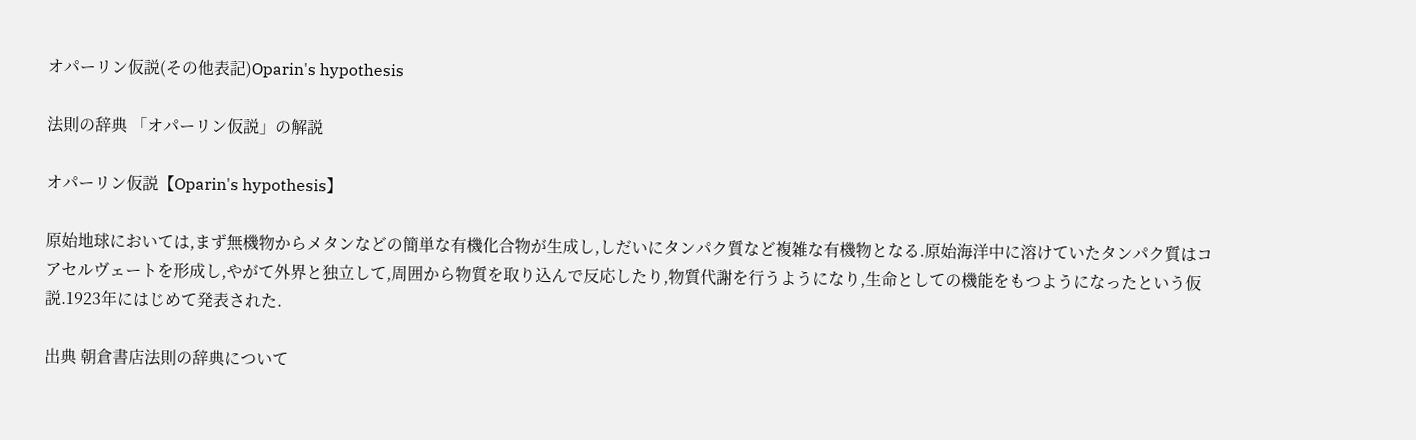オパーリン仮説(その他表記)Oparin's hypothesis

法則の辞典 「オパーリン仮説」の解説

オパーリン仮説【Oparin's hypothesis】

原始地球においては,まず無機物からメタンなどの簡単な有機化合物が生成し,しだいにタンパク質など複雑な有機物となる.原始海洋中に溶けていたタンパク質はコアセルヴェートを形成し,やがて外界と独立して,周囲から物質を取り込んで反応したり,物質代謝を行うようになり,生命としての機能をもつようになったという仮説.1923年にはじめて発表された.

出典 朝倉書店法則の辞典について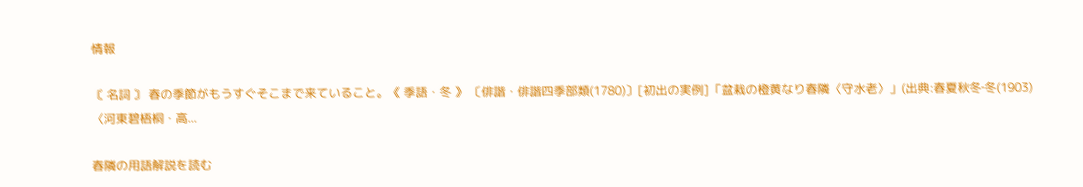情報

〘 名詞 〙 春の季節がもうすぐそこまで来ていること。《 季語・冬 》 〔俳諧・俳諧四季部類(1780)〕[初出の実例]「盆栽の橙黄なり春隣〈守水老〉」(出典:春夏秋冬‐冬(1903)〈河東碧梧桐・高...

春隣の用語解説を読む